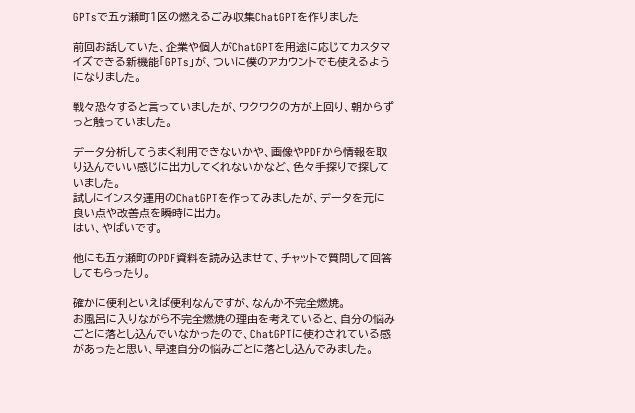GPTsで五ヶ瀬町1区の燃えるごみ収集ChatGPTを作りました

前回お話していた、企業や個人がChatGPTを用途に応じてカスタマイズできる新機能「GPTs」が、ついに僕のアカウントでも使えるようになりました。

戦々恐々すると言っていましたが、ワクワクの方が上回り、朝からずっと触っていました。

データ分析してうまく利用できないかや、画像やPDFから情報を取り込んでいい感じに出力してくれないかなど、色々手探りで探していました。
試しにインスタ運用のChatGPTを作ってみましたが、データを元に良い点や改善点を瞬時に出力。
はい、やばいです。

他にも五ヶ瀬町のPDF資料を読み込ませて、チャットで質問して回答してもらったり。

確かに便利といえば便利なんですが、なんか不完全燃焼。
お風呂に入りながら不完全燃焼の理由を考えていると、自分の悩みごとに落とし込んでいなかったので、ChatGPTに使わされている感があったと思い、早速自分の悩みごとに落とし込んでみました。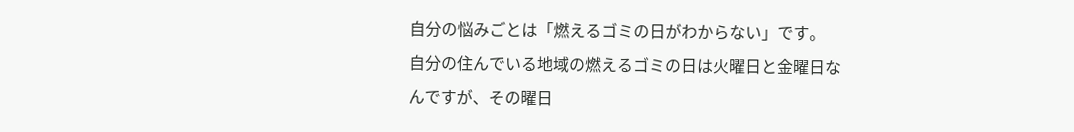自分の悩みごとは「燃えるゴミの日がわからない」です。
自分の住んでいる地域の燃えるゴミの日は火曜日と金曜日なんですが、その曜日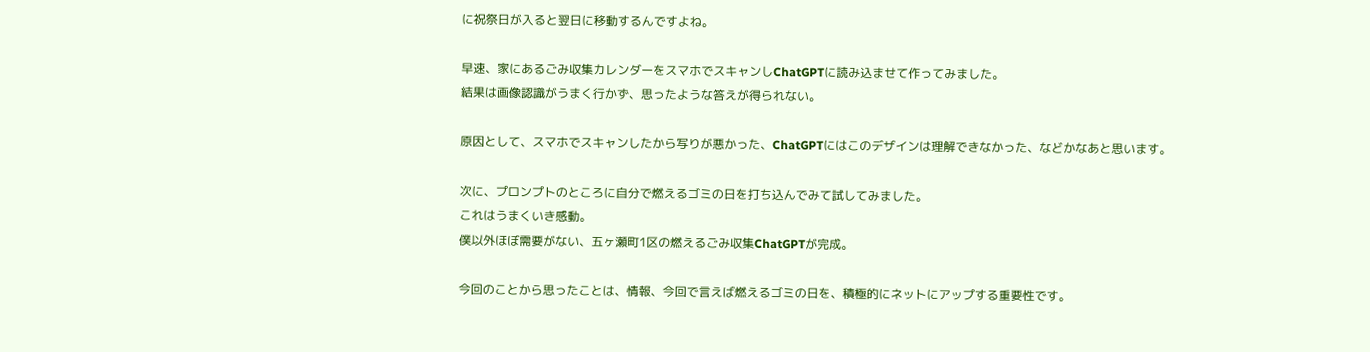に祝祭日が入ると翌日に移動するんですよね。

早速、家にあるごみ収集カレンダーをスマホでスキャンしChatGPTに読み込ませて作ってみました。
結果は画像認識がうまく行かず、思ったような答えが得られない。

原因として、スマホでスキャンしたから写りが悪かった、ChatGPTにはこのデザインは理解できなかった、などかなあと思います。

次に、プロンプトのところに自分で燃えるゴミの日を打ち込んでみて試してみました。
これはうまくいき感動。
僕以外ほぼ需要がない、五ヶ瀬町1区の燃えるごみ収集ChatGPTが完成。

今回のことから思ったことは、情報、今回で言えば燃えるゴミの日を、積極的にネットにアップする重要性です。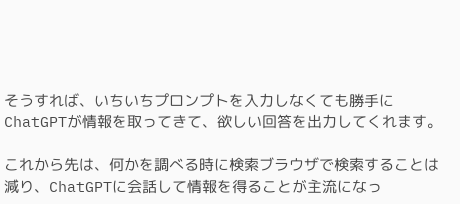そうすれば、いちいちプロンプトを入力しなくても勝手にChatGPTが情報を取ってきて、欲しい回答を出力してくれます。

これから先は、何かを調べる時に検索ブラウザで検索することは減り、ChatGPTに会話して情報を得ることが主流になっ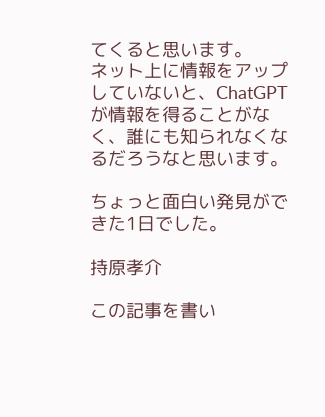てくると思います。
ネット上に情報をアップしていないと、ChatGPTが情報を得ることがなく、誰にも知られなくなるだろうなと思います。

ちょっと面白い発見ができた1日でした。

持原孝介

この記事を書い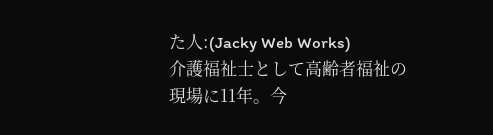た人:(Jacky Web Works)
介護福祉士として高齢者福祉の現場に11年。今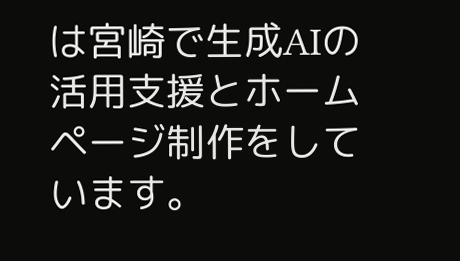は宮崎で生成AIの活用支援とホームページ制作をしています。